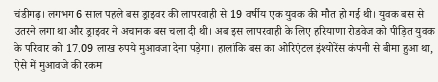चंडीगढ़। लगभग 6 साल पहले बस ड्राइवर की लापरवाही से 19 वर्षीय एक युवक की मौत हो गई थी। युवक बस से उतरने लगा था और ड्राइवर ने अचानक बस चला दी थी। अब इस लापरवाही के लिए हरियाणा रोडवेज को पीड़ित युवक के परिवार को 17.09 लाख रुपये मुआवजा देना पड़ेगा। हालांकि बस का ओरिएंटल इंश्योरेंस कंपनी से बीमा हुआ था, ऐसे में मुआवजे की रकम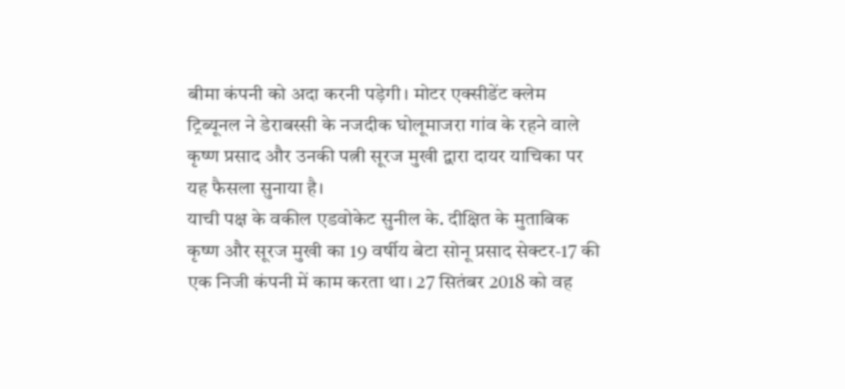बीमा कंपनी को अदा करनी पड़ेगी। मोटर एक्सीडेंट क्लेम ट्रिब्यूनल ने डेराबस्सी के नजदीक घोलूमाजरा गांव के रहने वाले कृष्ण प्रसाद और उनकी पत्नी सूरज मुखी द्वारा दायर याचिका पर यह फैसला सुनाया है।
याची पक्ष के वकील एडवोकेट सुनील के. दीक्षित के मुताबिक कृष्ण और सूरज मुखी का 19 वर्षीय बेटा सोनू प्रसाद सेक्टर-17 की एक निजी कंपनी में काम करता था। 27 सितंबर 2018 को वह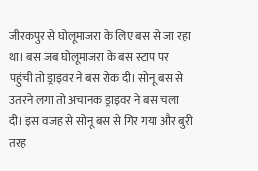जीरकपुर से घोलूमाजरा के लिए बस से जा रहा था। बस जब घोलूमाजरा के बस स्टाप पर पहुंची तो ड्राइवर ने बस रोक दी। सोनू बस से उतरने लगा तो अचानक ड्राइवर ने बस चला दी। इस वजह से सोनू बस से गिर गया और बुरी तरह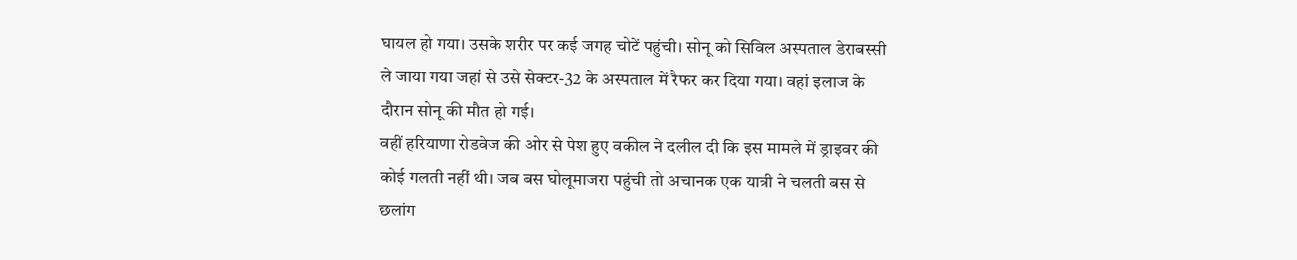घायल हो गया। उसके शरीर पर कई जगह चोटें पहुंची। सोनू को सिविल अस्पताल डेराबस्सी ले जाया गया जहां से उसे सेक्टर-32 के अस्पताल में रैफर कर दिया गया। वहां इलाज के दौरान सोनू की मौत हो गई।
वहीं हरियाणा रोडवेज की ओर से पेश हुए वकील ने दलील दी कि इस मामले में ड्राइवर की कोई गलती नहीं थी। जब बस घोलूमाजरा पहुंची तो अचानक एक यात्री ने चलती बस से छलांग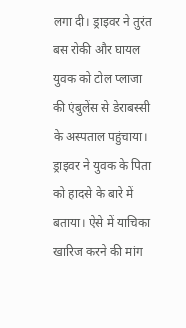लगा दी। ड्राइवर ने तुरंत बस रोकी और घायल युवक को टोल प्लाजा की एंबुलेंस से डेराबस्सी के अस्पताल पहुंचाया। ड्राइवर ने युवक के पिता को हादसे के बारे में बताया। ऐसे में याचिका खारिज करने की मांग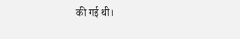की गई थी।